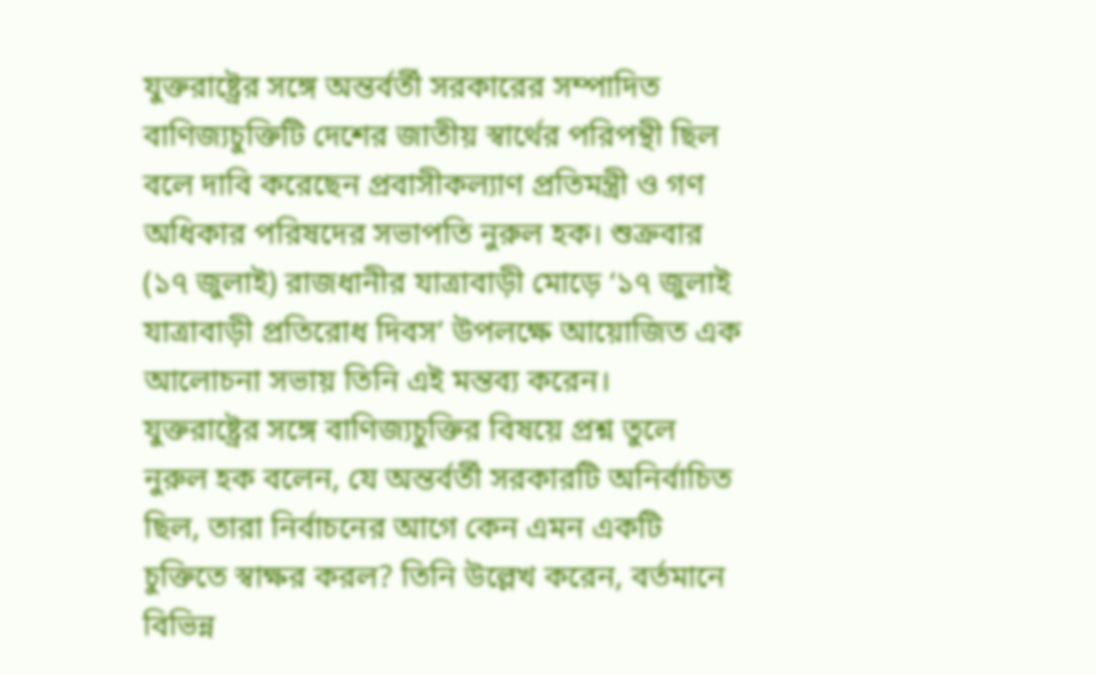যুক্তরাষ্ট্রের সঙ্গে অন্তর্বর্তী সরকারের সম্পাদিত বাণিজ্যচুক্তিটি দেশের জাতীয় স্বার্থের পরিপন্থী ছিল বলে দাবি করেছেন প্রবাসীকল্যাণ প্রতিমন্ত্রী ও গণ অধিকার পরিষদের সভাপতি নুরুল হক। শুক্রবার (১৭ জুলাই) রাজধানীর যাত্রাবাড়ী মোড়ে ‘১৭ জুলাই যাত্রাবাড়ী প্রতিরোধ দিবস’ উপলক্ষে আয়োজিত এক আলোচনা সভায় তিনি এই মন্তব্য করেন।
যুক্তরাষ্ট্রের সঙ্গে বাণিজ্যচুক্তির বিষয়ে প্রশ্ন তুলে নুরুল হক বলেন, যে অন্তর্বর্তী সরকারটি অনির্বাচিত ছিল, তারা নির্বাচনের আগে কেন এমন একটি চুক্তিতে স্বাক্ষর করল? তিনি উল্লেখ করেন, বর্তমানে বিভিন্ন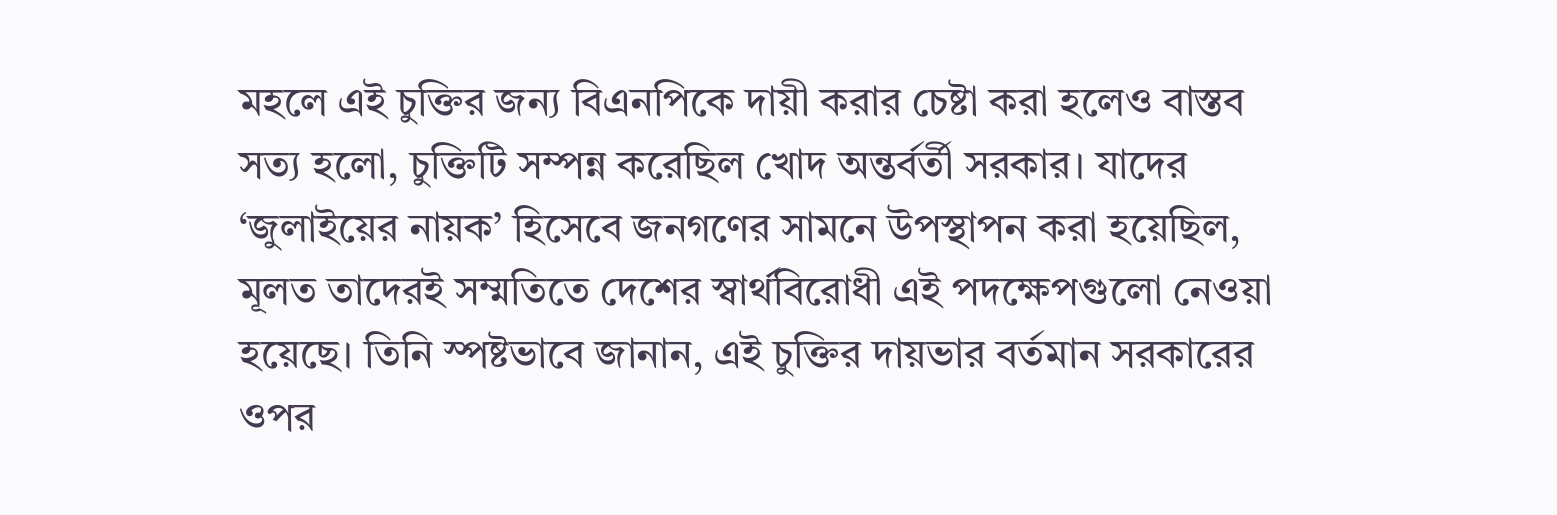মহলে এই চুক্তির জন্য বিএনপিকে দায়ী করার চেষ্টা করা হলেও বাস্তব সত্য হলো, চুক্তিটি সম্পন্ন করেছিল খোদ অন্তর্বর্তী সরকার। যাদের ‘জুলাইয়ের নায়ক’ হিসেবে জনগণের সামনে উপস্থাপন করা হয়েছিল, মূলত তাদেরই সম্মতিতে দেশের স্বার্থবিরোধী এই পদক্ষেপগুলো নেওয়া হয়েছে। তিনি স্পষ্টভাবে জানান, এই চুক্তির দায়ভার বর্তমান সরকারের ওপর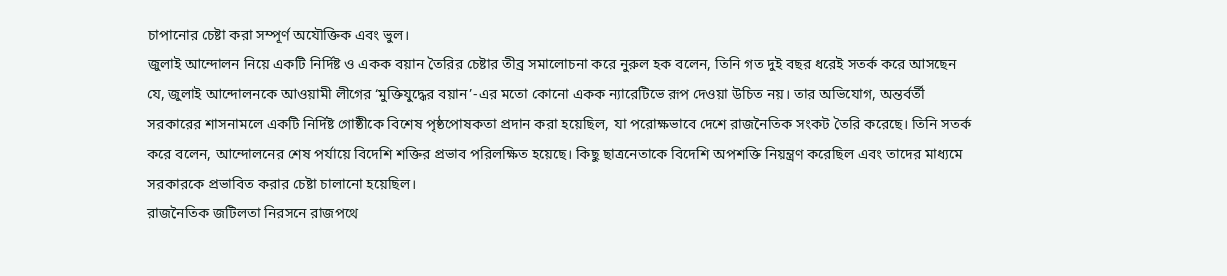চাপানোর চেষ্টা করা সম্পূর্ণ অযৌক্তিক এবং ভুল।
জুলাই আন্দোলন নিয়ে একটি নির্দিষ্ট ও একক বয়ান তৈরির চেষ্টার তীব্র সমালোচনা করে নুরুল হক বলেন, তিনি গত দুই বছর ধরেই সতর্ক করে আসছেন যে, জুলাই আন্দোলনকে আওয়ামী লীগের ‘মুক্তিযুদ্ধের বয়ান’-এর মতো কোনো একক ন্যারেটিভে রূপ দেওয়া উচিত নয়। তার অভিযোগ, অন্তর্বর্তী সরকারের শাসনামলে একটি নির্দিষ্ট গোষ্ঠীকে বিশেষ পৃষ্ঠপোষকতা প্রদান করা হয়েছিল, যা পরোক্ষভাবে দেশে রাজনৈতিক সংকট তৈরি করেছে। তিনি সতর্ক করে বলেন, আন্দোলনের শেষ পর্যায়ে বিদেশি শক্তির প্রভাব পরিলক্ষিত হয়েছে। কিছু ছাত্রনেতাকে বিদেশি অপশক্তি নিয়ন্ত্রণ করেছিল এবং তাদের মাধ্যমে সরকারকে প্রভাবিত করার চেষ্টা চালানো হয়েছিল।
রাজনৈতিক জটিলতা নিরসনে রাজপথে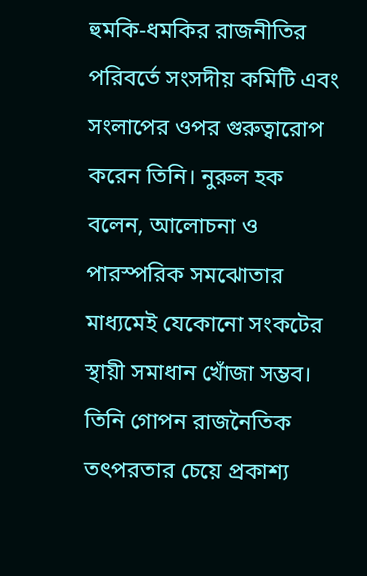হুমকি-ধমকির রাজনীতির পরিবর্তে সংসদীয় কমিটি এবং সংলাপের ওপর গুরুত্বারোপ করেন তিনি। নুরুল হক বলেন, আলোচনা ও পারস্পরিক সমঝোতার মাধ্যমেই যেকোনো সংকটের স্থায়ী সমাধান খোঁজা সম্ভব। তিনি গোপন রাজনৈতিক তৎপরতার চেয়ে প্রকাশ্য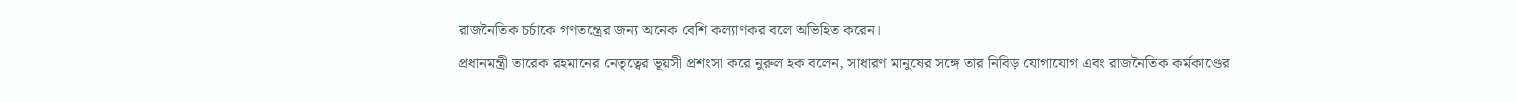রাজনৈতিক চর্চাকে গণতন্ত্রের জন্য অনেক বেশি কল্যাণকর বলে অভিহিত করেন।
প্রধানমন্ত্রী তারেক রহমানের নেতৃত্বের ভূয়সী প্রশংসা করে নুরুল হক বলেন, সাধারণ মানুষের সঙ্গে তার নিবিড় যোগাযোগ এবং রাজনৈতিক কর্মকাণ্ডের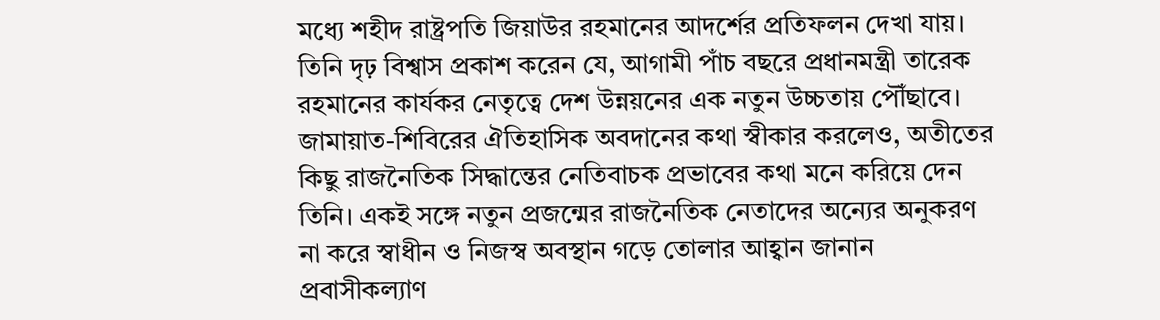মধ্যে শহীদ রাষ্ট্রপতি জিয়াউর রহমানের আদর্শের প্রতিফলন দেখা যায়। তিনি দৃঢ় বিশ্বাস প্রকাশ করেন যে, আগামী পাঁচ বছরে প্রধানমন্ত্রী তারেক রহমানের কার্যকর নেতৃত্বে দেশ উন্নয়নের এক নতুন উচ্চতায় পৌঁছাবে।
জামায়াত-শিবিরের ঐতিহাসিক অবদানের কথা স্বীকার করলেও, অতীতের কিছু রাজনৈতিক সিদ্ধান্তের নেতিবাচক প্রভাবের কথা মনে করিয়ে দেন তিনি। একই সঙ্গে নতুন প্রজন্মের রাজনৈতিক নেতাদের অন্যের অনুকরণ না করে স্বাধীন ও নিজস্ব অবস্থান গড়ে তোলার আহ্বান জানান প্রবাসীকল্যাণ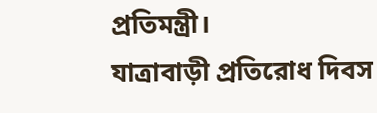প্রতিমন্ত্রী।
যাত্রাবাড়ী প্রতিরোধ দিবস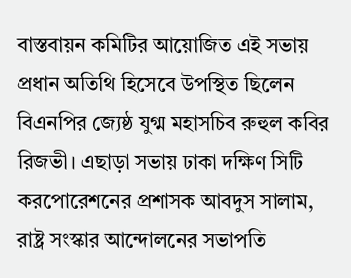বাস্তবায়ন কমিটির আয়োজিত এই সভায় প্রধান অতিথি হিসেবে উপস্থিত ছিলেন বিএনপির জ্যেষ্ঠ যুগ্ম মহাসচিব রুহুল কবির রিজভী। এছাড়া সভায় ঢাকা দক্ষিণ সিটি করপোরেশনের প্রশাসক আবদুস সালাম, রাষ্ট্র সংস্কার আন্দোলনের সভাপতি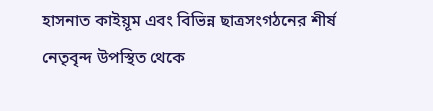হাসনাত কাইয়ূম এবং বিভিন্ন ছাত্রসংগঠনের শীর্ষ নেতৃবৃন্দ উপস্থিত থেকে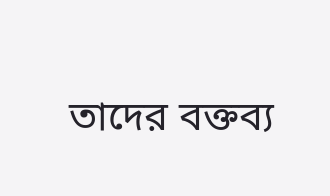তাদের বক্তব্য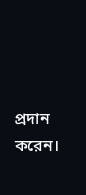প্রদান করেন।